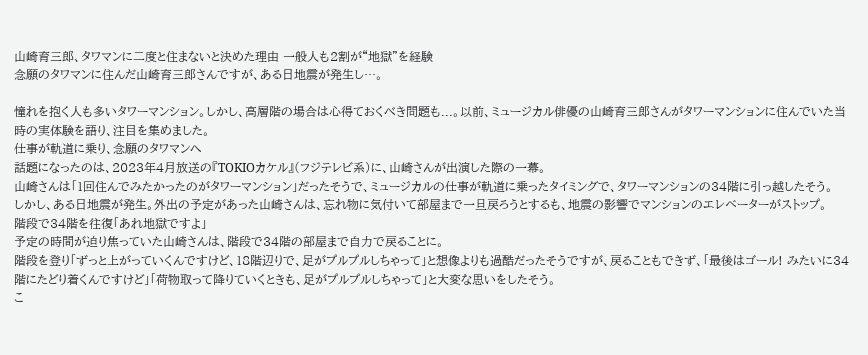山崎育三郎、タワマンに二度と住まないと決めた理由 一般人も2割が“地獄”を経験
念願のタワマンに住んだ山崎育三郎さんですが、ある日地震が発生し…。

憧れを抱く人も多いタワーマンション。しかし、高層階の場合は心得ておくべき問題も...。以前、ミュージカル俳優の山崎育三郎さんがタワーマンションに住んでいた当時の実体験を語り、注目を集めました。
仕事が軌道に乗り、念願のタワマンへ
話題になったのは、2023年4月放送の『TOKIOカケル』(フジテレビ系)に、山崎さんが出演した際の一幕。
山崎さんは「1回住んでみたかったのがタワーマンション」だったそうで、ミュージカルの仕事が軌道に乗ったタイミングで、タワーマンションの34階に引っ越したそう。
しかし、ある日地震が発生。外出の予定があった山崎さんは、忘れ物に気付いて部屋まで一旦戻ろうとするも、地震の影響でマンションのエレベーターがストップ。
階段で34階を往復「あれ地獄ですよ」
予定の時間が迫り焦っていた山崎さんは、階段で34階の部屋まで自力で戻ることに。
階段を登り「ずっと上がっていくんですけど、18階辺りで、足がプルプルしちゃって」と想像よりも過酷だったそうですが、戻ることもできず、「最後はゴール! みたいに34階にたどり着くんですけど」「荷物取って降りていくときも、足がプルプルしちゃって」と大変な思いをしたそう。
こ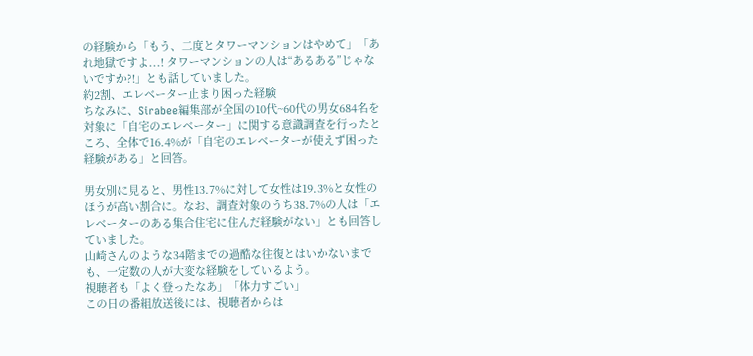の経験から「もう、二度とタワーマンションはやめて」「あれ地獄ですよ...! タワーマンションの人は“あるある”じゃないですか?!」とも話していました。
約2割、エレベーター止まり困った経験
ちなみに、Sirabee編集部が全国の10代~60代の男女684名を対象に「自宅のエレベーター」に関する意識調査を行ったところ、全体で16.4%が「自宅のエレベーターが使えず困った経験がある」と回答。

男女別に見ると、男性13.7%に対して女性は19.3%と女性のほうが高い割合に。なお、調査対象のうち38.7%の人は「エレベーターのある集合住宅に住んだ経験がない」とも回答していました。
山崎さんのような34階までの過酷な往復とはいかないまでも、一定数の人が大変な経験をしているよう。
視聴者も「よく登ったなあ」「体力すごい」
この日の番組放送後には、視聴者からは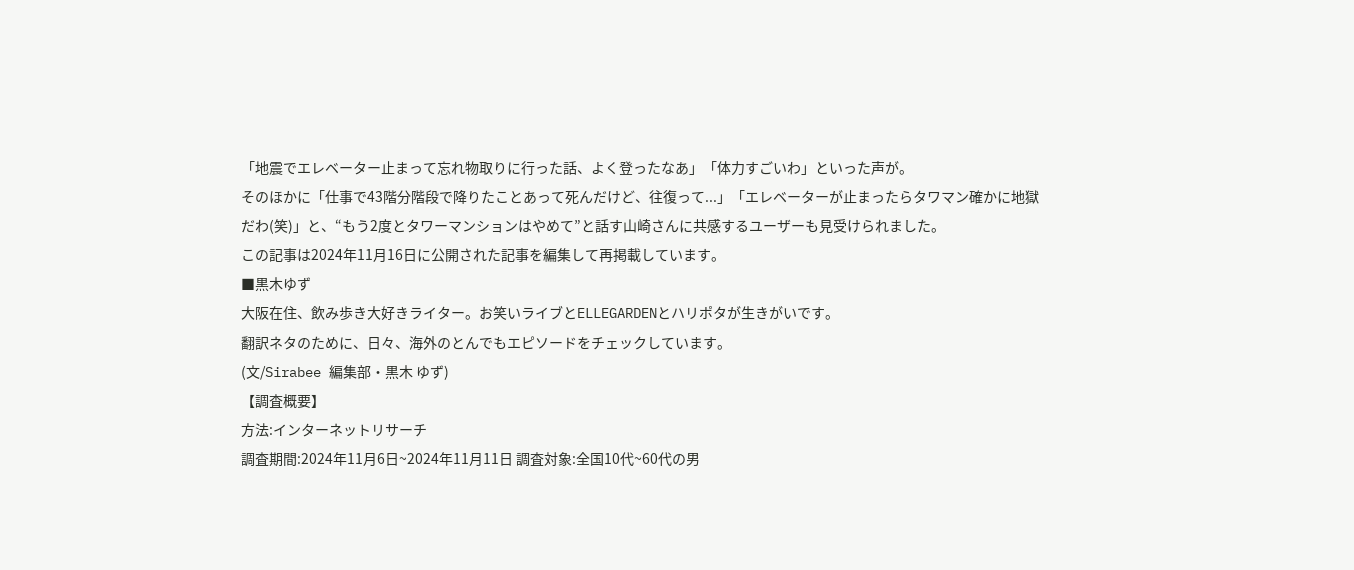「地震でエレベーター止まって忘れ物取りに行った話、よく登ったなあ」「体力すごいわ」といった声が。
そのほかに「仕事で43階分階段で降りたことあって死んだけど、往復って...」「エレベーターが止まったらタワマン確かに地獄だわ(笑)」と、“もう2度とタワーマンションはやめて”と話す山崎さんに共感するユーザーも見受けられました。
この記事は2024年11月16日に公開された記事を編集して再掲載しています。
■黒木ゆず
大阪在住、飲み歩き大好きライター。お笑いライブとELLEGARDENとハリポタが生きがいです。
翻訳ネタのために、日々、海外のとんでもエピソードをチェックしています。
(文/Sirabee 編集部・黒木 ゆず)
【調査概要】
方法:インターネットリサーチ
調査期間:2024年11月6日~2024年11月11日 調査対象:全国10代~60代の男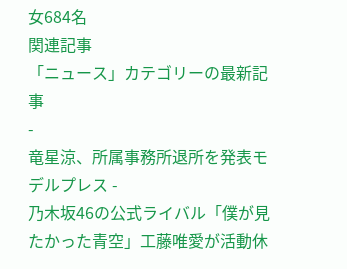女684名
関連記事
「ニュース」カテゴリーの最新記事
-
竜星涼、所属事務所退所を発表モデルプレス -
乃木坂46の公式ライバル「僕が見たかった青空」工藤唯愛が活動休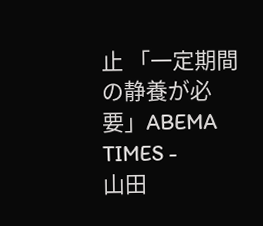止 「一定期間の静養が必要」ABEMA TIMES -
山田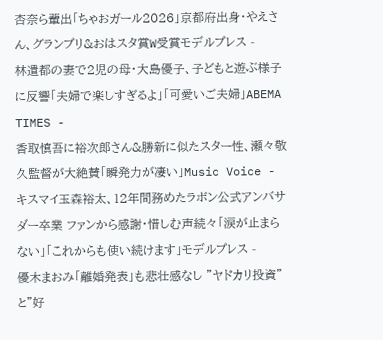杏奈ら輩出「ちゃおガール2026」京都府出身・やえさん、グランプリ&おはスタ賞W受賞モデルプレス -
林遣都の妻で2児の母・大島優子、子どもと遊ぶ様子に反響「夫婦で楽しすぎるよ」「可愛いご夫婦」ABEMA TIMES -
香取慎吾に裕次郎さん&勝新に似たスター性、瀬々敬久監督が大絶賛「瞬発力が凄い」Music Voice -
キスマイ玉森裕太、12年間務めたラボン公式アンバサダー卒業 ファンから感謝・惜しむ声続々「涙が止まらない」「これからも使い続けます」モデルプレス -
優木まおみ「離婚発表」も悲壮感なし "ヤドカリ投資"と"好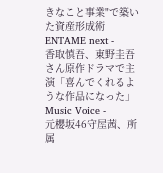きなこと事業"で築いた資産形成術ENTAME next -
香取慎吾、東野圭吾さん原作ドラマで主演「喜んでくれるような作品になった」Music Voice -
元櫻坂46守屋茜、所属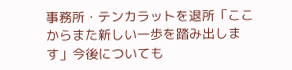事務所・テンカラットを退所「ここからまた新しい一歩を踏み出します」今後についても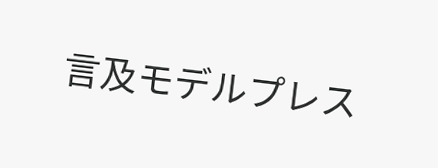言及モデルプレス